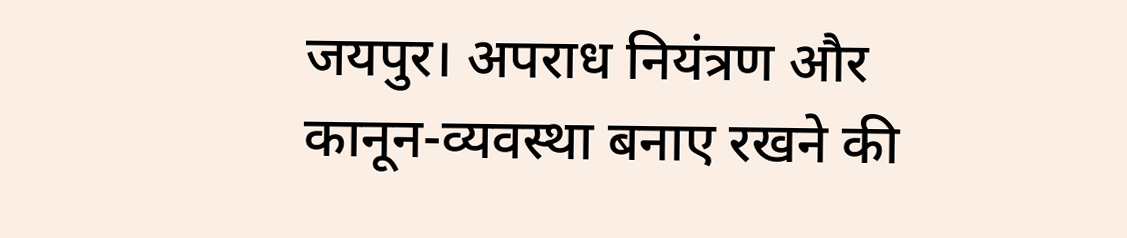जयपुर। अपराध नियंत्रण और कानून-व्यवस्था बनाए रखने की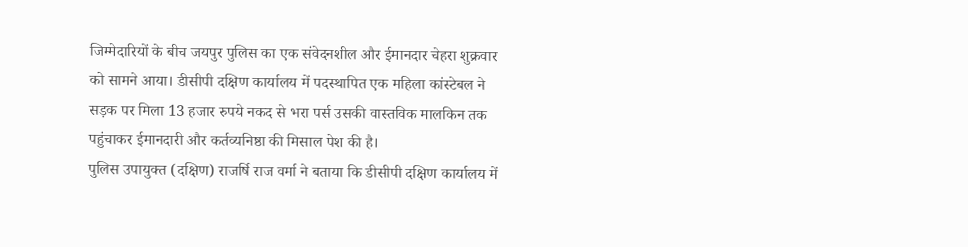जिम्मेदारियों के बीच जयपुर पुलिस का एक संवेदनशील और ईमानदार चेहरा शुक्रवार को सामने आया। डीसीपी दक्षिण कार्यालय में पदस्थापित एक महिला कांस्टेबल ने सड़क पर मिला 13 हजार रुपये नकद से भरा पर्स उसकी वास्तविक मालकिन तक पहुंचाकर ईमानदारी और कर्तव्यनिष्ठा की मिसाल पेश की है।
पुलिस उपायुक्त (दक्षिण) राजर्षि राज वर्मा ने बताया कि डीसीपी दक्षिण कार्यालय में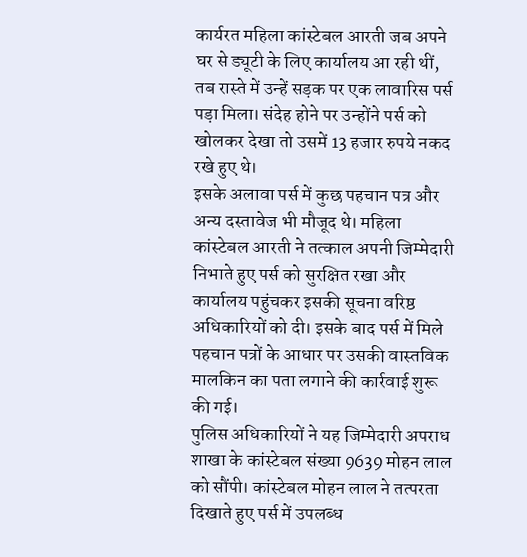कार्यरत महिला कांस्टेबल आरती जब अपने घर से ड्यूटी के लिए कार्यालय आ रही थीं, तब रास्ते में उन्हें सड़क पर एक लावारिस पर्स पड़ा मिला। संदेह होने पर उन्होंने पर्स को खोलकर देखा तो उसमें 13 हजार रुपये नकद रखे हुए थे।
इसके अलावा पर्स में कुछ पहचान पत्र और अन्य दस्तावेज भी मौजूद थे। महिला कांस्टेबल आरती ने तत्काल अपनी जिम्मेदारी निभाते हुए पर्स को सुरक्षित रखा और कार्यालय पहुंचकर इसकी सूचना वरिष्ठ अधिकारियों को दी। इसके बाद पर्स में मिले पहचान पत्रों के आधार पर उसकी वास्तविक मालकिन का पता लगाने की कार्रवाई शुरू की गई।
पुलिस अधिकारियों ने यह जिम्मेदारी अपराध शाखा के कांस्टेबल संख्या 9639 मोहन लाल को सौंपी। कांस्टेबल मोहन लाल ने तत्परता दिखाते हुए पर्स में उपलब्ध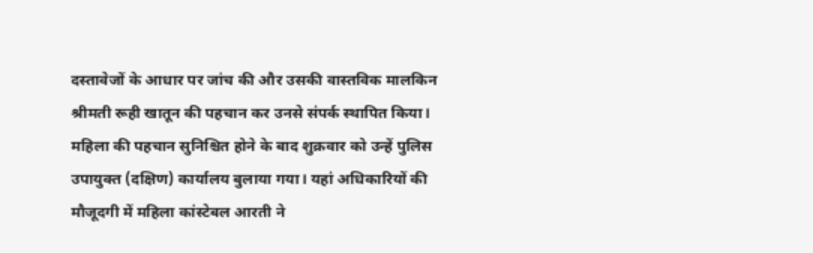दस्तावेजों के आधार पर जांच की और उसकी वास्तविक मालकिन श्रीमती रूही खातून की पहचान कर उनसे संपर्क स्थापित किया।
महिला की पहचान सुनिश्चित होने के बाद शुक्रवार को उन्हें पुलिस उपायुक्त (दक्षिण) कार्यालय बुलाया गया। यहां अधिकारियों की मौजूदगी में महिला कांस्टेबल आरती ने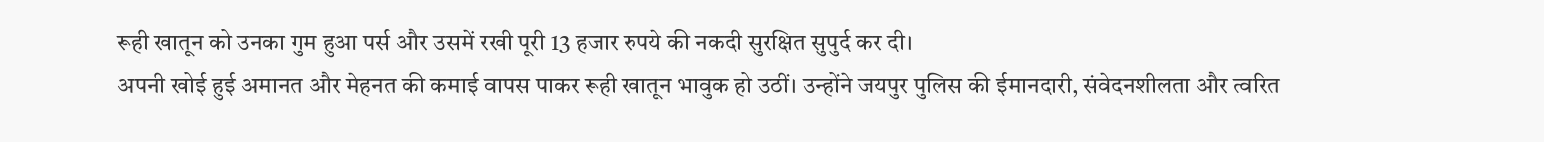रूही खातून को उनका गुम हुआ पर्स और उसमें रखी पूरी 13 हजार रुपये की नकदी सुरक्षित सुपुर्द कर दी।
अपनी खोई हुई अमानत और मेहनत की कमाई वापस पाकर रूही खातून भावुक हो उठीं। उन्होंने जयपुर पुलिस की ईमानदारी, संवेदनशीलता और त्वरित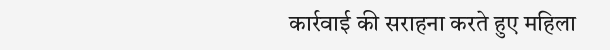कार्रवाई की सराहना करते हुए महिला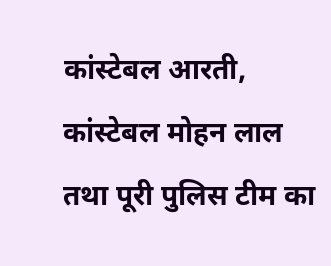कांस्टेबल आरती, कांस्टेबल मोहन लाल तथा पूरी पुलिस टीम का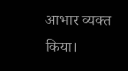आभार व्यक्त किया।